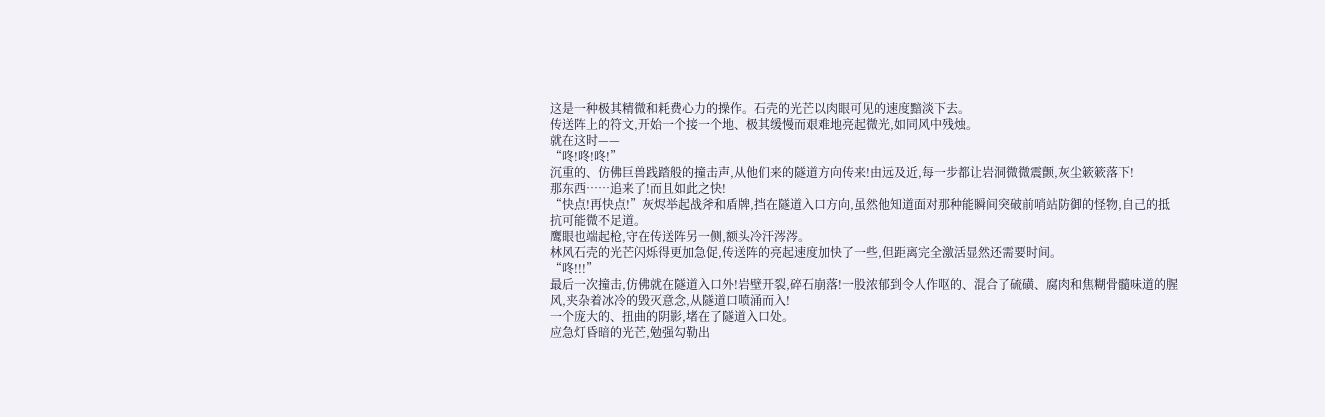这是一种极其精微和耗费心力的操作。石壳的光芒以肉眼可见的速度黯淡下去。
传送阵上的符文,开始一个接一个地、极其缓慢而艰难地亮起微光,如同风中残烛。
就在这时——
“咚!咚!咚!”
沉重的、仿佛巨兽践踏般的撞击声,从他们来的隧道方向传来!由远及近,每一步都让岩洞微微震颤,灰尘簌簌落下!
那东西……追来了!而且如此之快!
“快点!再快点!”灰烬举起战斧和盾牌,挡在隧道入口方向,虽然他知道面对那种能瞬间突破前哨站防御的怪物,自己的抵抗可能微不足道。
鹰眼也端起枪,守在传送阵另一侧,额头冷汗涔涔。
林风石壳的光芒闪烁得更加急促,传送阵的亮起速度加快了一些,但距离完全激活显然还需要时间。
“咚!!!”
最后一次撞击,仿佛就在隧道入口外!岩壁开裂,碎石崩落!一股浓郁到令人作呕的、混合了硫磺、腐肉和焦糊骨髓味道的腥风,夹杂着冰冷的毁灭意念,从隧道口喷涌而入!
一个庞大的、扭曲的阴影,堵在了隧道入口处。
应急灯昏暗的光芒,勉强勾勒出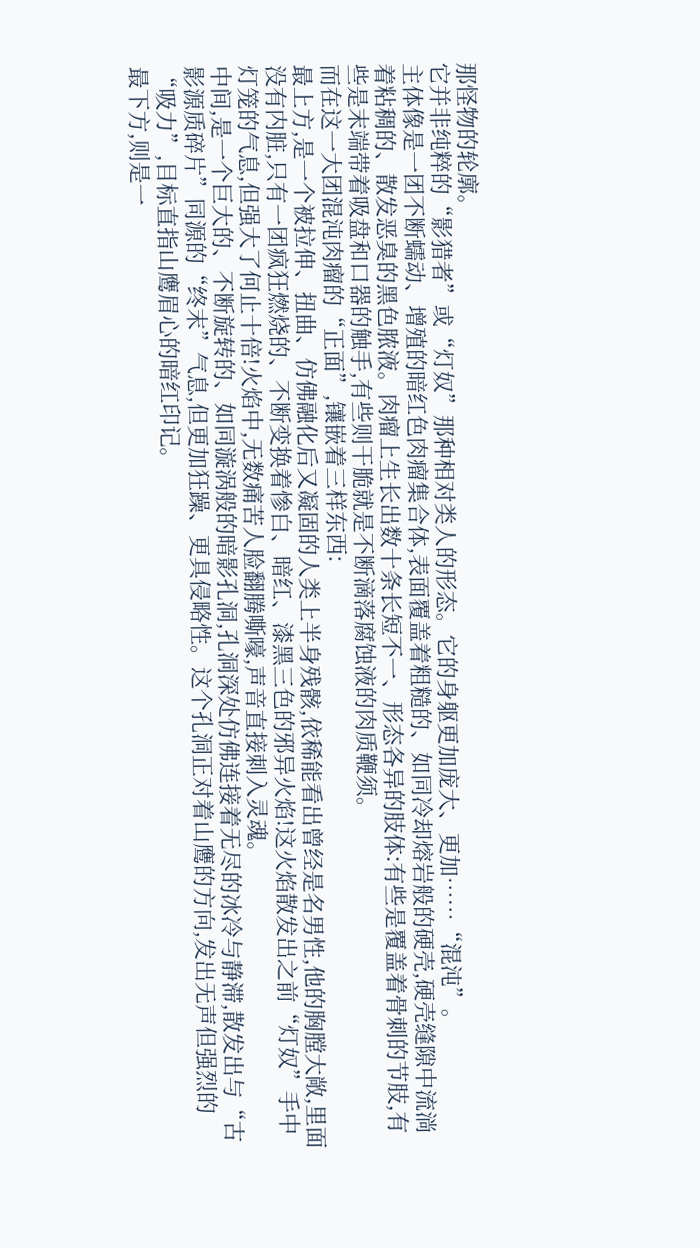那怪物的轮廓。
它并非纯粹的“影猎者”或“灯奴”那种相对类人的形态。它的身躯更加庞大、更加……“混沌”。
主体像是一团不断蠕动、增殖的暗红色肉瘤集合体,表面覆盖着粗糙的、如同冷却熔岩般的硬壳,硬壳缝隙中流淌着粘稠的、散发恶臭的黑色脓液。肉瘤上生长出数十条长短不一、形态各异的肢体:有些是覆盖着骨刺的节肢,有些是末端带着吸盘和口器的触手,有些则干脆就是不断滴落腐蚀液的肉质鞭须。
而在这一大团混沌肉瘤的“正面”,镶嵌着三样东西:
最上方,是一个被拉伸、扭曲、仿佛融化后又凝固的人类上半身残骸,依稀能看出曾经是名男性,他的胸膛大敞,里面没有内脏,只有一团疯狂燃烧的、不断变换着惨白、暗红、漆黑三色的邪异火焰!这火焰散发出之前“灯奴”手中灯笼的气息,但强大了何止十倍!火焰中,无数痛苦人脸翻腾嘶嚎,声音直接刺入灵魂。
中间,是一个巨大的、不断旋转的、如同漩涡般的暗影孔洞,孔洞深处仿佛连接着无尽的冰冷与静滞,散发出与“古影源质碎片”同源的“终末”气息,但更加狂躁、更具侵略性。这个孔洞正对着山鹰的方向,发出无声但强烈的“吸力”,目标直指山鹰眉心的暗红印记。
最下方,则是一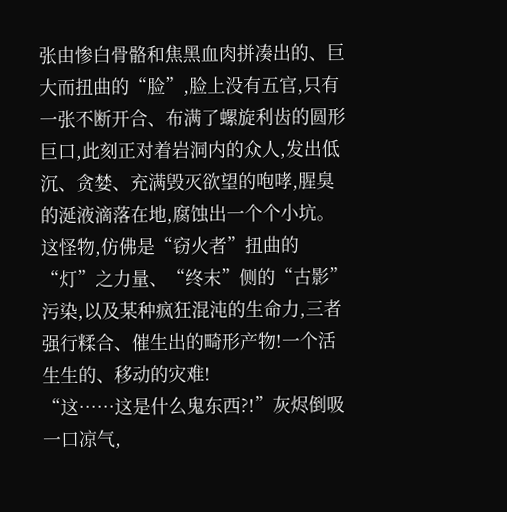张由惨白骨骼和焦黑血肉拼凑出的、巨大而扭曲的“脸”,脸上没有五官,只有一张不断开合、布满了螺旋利齿的圆形巨口,此刻正对着岩洞内的众人,发出低沉、贪婪、充满毁灭欲望的咆哮,腥臭的涎液滴落在地,腐蚀出一个个小坑。
这怪物,仿佛是“窃火者”扭曲的“灯”之力量、“终末”侧的“古影”污染,以及某种疯狂混沌的生命力,三者强行糅合、催生出的畸形产物!一个活生生的、移动的灾难!
“这……这是什么鬼东西?!”灰烬倒吸一口凉气,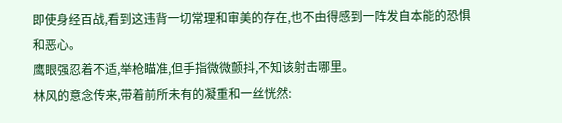即使身经百战,看到这违背一切常理和审美的存在,也不由得感到一阵发自本能的恐惧和恶心。
鹰眼强忍着不适,举枪瞄准,但手指微微颤抖,不知该射击哪里。
林风的意念传来,带着前所未有的凝重和一丝恍然: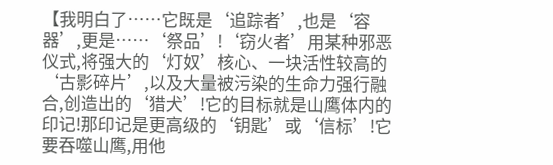【我明白了……它既是‘追踪者’,也是‘容器’,更是……‘祭品’!‘窃火者’用某种邪恶仪式,将强大的‘灯奴’核心、一块活性较高的‘古影碎片’,以及大量被污染的生命力强行融合,创造出的‘猎犬’!它的目标就是山鹰体内的印记!那印记是更高级的‘钥匙’或‘信标’!它要吞噬山鹰,用他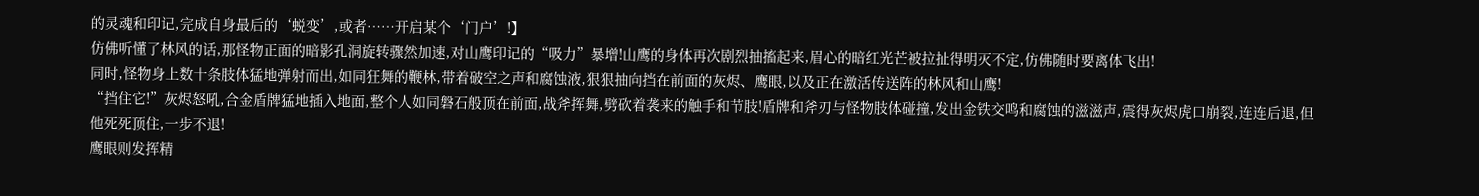的灵魂和印记,完成自身最后的‘蜕变’,或者……开启某个‘门户’!】
仿佛听懂了林风的话,那怪物正面的暗影孔洞旋转骤然加速,对山鹰印记的“吸力”暴增!山鹰的身体再次剧烈抽搐起来,眉心的暗红光芒被拉扯得明灭不定,仿佛随时要离体飞出!
同时,怪物身上数十条肢体猛地弹射而出,如同狂舞的鞭林,带着破空之声和腐蚀液,狠狠抽向挡在前面的灰烬、鹰眼,以及正在激活传送阵的林风和山鹰!
“挡住它!”灰烬怒吼,合金盾牌猛地插入地面,整个人如同磐石般顶在前面,战斧挥舞,劈砍着袭来的触手和节肢!盾牌和斧刃与怪物肢体碰撞,发出金铁交鸣和腐蚀的滋滋声,震得灰烬虎口崩裂,连连后退,但他死死顶住,一步不退!
鹰眼则发挥精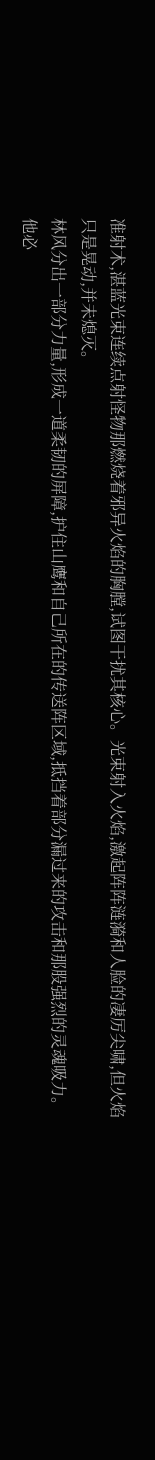准射术,湛蓝光束连续点射怪物那燃烧着邪异火焰的胸膛,试图干扰其核心。光束射入火焰,激起阵阵涟漪和人脸的凄厉尖啸,但火焰只是晃动,并未熄灭。
林风分出一部分力量,形成一道柔韧的屏障,护住山鹰和自己所在的传送阵区域,抵挡着部分漏过来的攻击和那股强烈的灵魂吸力。他必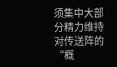须集中大部分精力维持对传送阵的“概